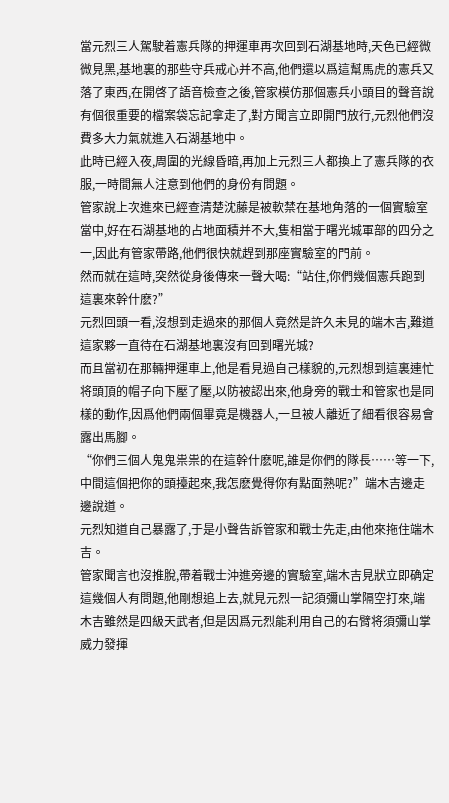當元烈三人駕駛着憲兵隊的押運車再次回到石湖基地時,天色已經微微見黑,基地裏的那些守兵戒心并不高,他們還以爲這幫馬虎的憲兵又落了東西,在開啓了語音檢查之後,管家模仿那個憲兵小頭目的聲音說有個很重要的檔案袋忘記拿走了,對方聞言立即開門放行,元烈他們沒費多大力氣就進入石湖基地中。
此時已經入夜,周圍的光線昏暗,再加上元烈三人都換上了憲兵隊的衣服,一時間無人注意到他們的身份有問題。
管家說上次進來已經查清楚沈藤是被軟禁在基地角落的一個實驗室當中,好在石湖基地的占地面積并不大,隻相當于曙光城軍部的四分之一,因此有管家帶路,他們很快就趕到那座實驗室的門前。
然而就在這時,突然從身後傳來一聲大喝:“站住,你們幾個憲兵跑到這裏來幹什麽?”
元烈回頭一看,沒想到走過來的那個人竟然是許久未見的端木吉,難道這家夥一直待在石湖基地裏沒有回到曙光城?
而且當初在那輛押運車上,他是看見過自己樣貌的,元烈想到這裏連忙将頭頂的帽子向下壓了壓,以防被認出來,他身旁的戰士和管家也是同樣的動作,因爲他們兩個畢竟是機器人,一旦被人離近了細看很容易會露出馬腳。
“你們三個人鬼鬼祟祟的在這幹什麽呢,誰是你們的隊長……等一下,中間這個把你的頭擡起來,我怎麽覺得你有點面熟呢?”端木吉邊走邊說道。
元烈知道自己暴露了,于是小聲告訴管家和戰士先走,由他來拖住端木吉。
管家聞言也沒推脫,帶着戰士沖進旁邊的實驗室,端木吉見狀立即确定這幾個人有問題,他剛想追上去,就見元烈一記須彌山掌隔空打來,端木吉雖然是四級天武者,但是因爲元烈能利用自己的右臂将須彌山掌威力發揮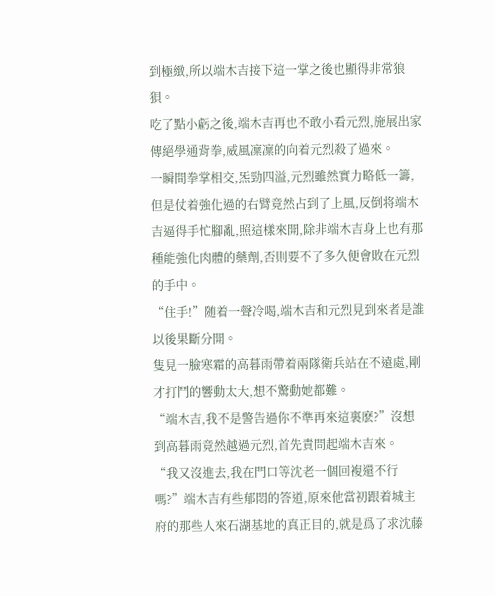到極緻,所以端木吉接下這一掌之後也顯得非常狼狽。
吃了點小虧之後,端木吉再也不敢小看元烈,施展出家傳絕學通背拳,威風凜凜的向着元烈殺了過來。
一瞬間拳掌相交,炁勁四溢,元烈雖然實力略低一籌,但是仗着強化過的右臂竟然占到了上風,反倒将端木吉逼得手忙腳亂,照這樣來開,除非端木吉身上也有那種能強化肉體的藥劑,否則要不了多久便會敗在元烈的手中。
“住手!”随着一聲冷喝,端木吉和元烈見到來者是誰以後果斷分開。
隻見一臉寒霜的高暮雨帶着兩隊衛兵站在不遠處,剛才打鬥的響動太大,想不驚動她都難。
“端木吉,我不是警告過你不準再來這裏麽?”沒想到高暮雨竟然越過元烈,首先責問起端木吉來。
“我又沒進去,我在門口等沈老一個回複還不行嗎?”端木吉有些郁悶的答道,原來他當初跟着城主府的那些人來石湖基地的真正目的,就是爲了求沈藤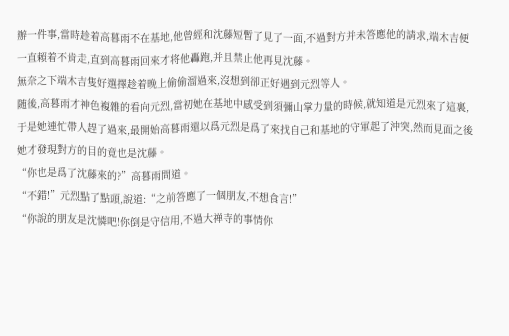辦一件事,當時趁着高暮雨不在基地,他曾經和沈藤短暫了見了一面,不過對方并未答應他的請求,端木吉便一直賴着不肯走,直到高暮雨回來才将他轟跑,并且禁止他再見沈藤。
無奈之下端木吉隻好選擇趁着晚上偷偷溜過來,沒想到卻正好遇到元烈等人。
随後,高暮雨才神色複雜的看向元烈,當初她在基地中感受到須彌山掌力量的時候,就知道是元烈來了這裏,于是她連忙帶人趕了過來,最開始高暮雨還以爲元烈是爲了來找自己和基地的守軍起了沖突,然而見面之後她才發現對方的目的竟也是沈藤。
“你也是爲了沈藤來的?”高暮雨問道。
“不錯!”元烈點了點頭,說道:“之前答應了一個朋友,不想食言!”
“你說的朋友是沈憐吧!你倒是守信用,不過大禅寺的事情你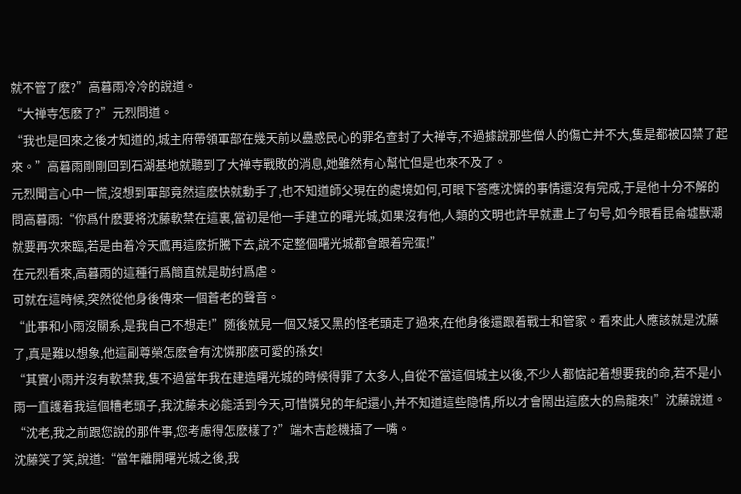就不管了麽?”高暮雨冷冷的說道。
“大禅寺怎麽了?”元烈問道。
“我也是回來之後才知道的,城主府帶領軍部在幾天前以蠱惑民心的罪名查封了大禅寺,不過據說那些僧人的傷亡并不大,隻是都被囚禁了起來。”高暮雨剛剛回到石湖基地就聽到了大禅寺戰敗的消息,她雖然有心幫忙但是也來不及了。
元烈聞言心中一慌,沒想到軍部竟然這麽快就動手了,也不知道師父現在的處境如何,可眼下答應沈憐的事情還沒有完成,于是他十分不解的問高暮雨:“你爲什麽要将沈藤軟禁在這裏,當初是他一手建立的曙光城,如果沒有他,人類的文明也許早就畫上了句号,如今眼看昆侖墟獸潮就要再次來臨,若是由着冷天鷹再這麽折騰下去,說不定整個曙光城都會跟着完蛋!”
在元烈看來,高暮雨的這種行爲簡直就是助纣爲虐。
可就在這時候,突然從他身後傳來一個蒼老的聲音。
“此事和小雨沒關系,是我自己不想走!”随後就見一個又矮又黑的怪老頭走了過來,在他身後還跟着戰士和管家。看來此人應該就是沈藤了,真是難以想象,他這副尊榮怎麽會有沈憐那麽可愛的孫女!
“其實小雨并沒有軟禁我,隻不過當年我在建造曙光城的時候得罪了太多人,自從不當這個城主以後,不少人都惦記着想要我的命,若不是小雨一直護着我這個糟老頭子,我沈藤未必能活到今天,可惜憐兒的年紀還小,并不知道這些隐情,所以才會鬧出這麽大的烏龍來!”沈藤說道。
“沈老,我之前跟您說的那件事,您考慮得怎麽樣了?”端木吉趁機插了一嘴。
沈藤笑了笑,說道:“當年離開曙光城之後,我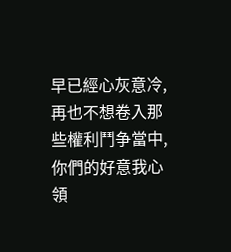早已經心灰意冷,再也不想卷入那些權利鬥争當中,你們的好意我心領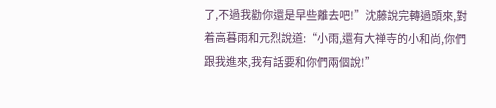了,不過我勸你還是早些離去吧!”沈藤說完轉過頭來,對着高暮雨和元烈說道:“小雨,還有大禅寺的小和尚,你們跟我進來,我有話要和你們兩個說!”